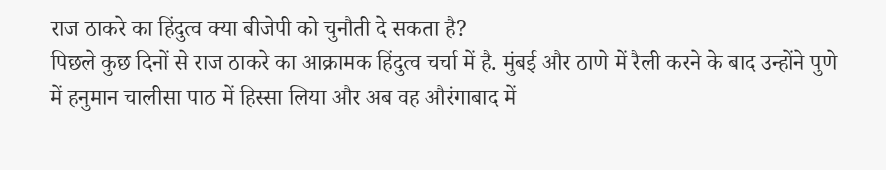राज ठाकरे का हिंदुत्व क्या बीजेपी को चुनौती दे सकता है?
पिछले कुछ दिनों से राज ठाकरे का आक्रामक हिंदुत्व चर्चा में है. मुंबई और ठाणे में रैली करने के बाद उन्होंने पुणे में हनुमान चालीसा पाठ में हिस्सा लिया और अब वह औरंगाबाद में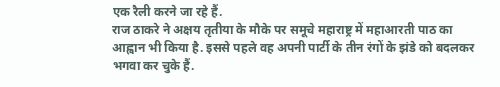एक रैली करने जा रहे हैं.
राज ठाकरे ने अक्षय तृतीया के मौके पर समूचे महाराष्ट्र में महाआरती पाठ का आह्वान भी किया है. इससे पहले वह अपनी पार्टी के तीन रंगों के झंडे को बदलकर भगवा कर चुके हैं.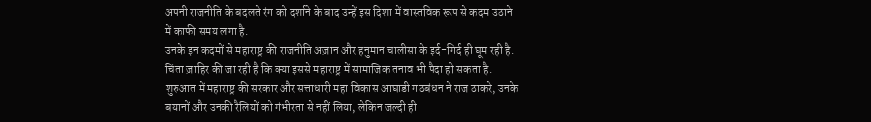अपनी राजनीति के बदलते रंग को दर्शाने के बाद उन्हें इस दिशा में वास्तविक रूप से कदम उठाने में काफी समय लगा है.
उनके इन कदमों से महाराष्ट्र की राजनीति अज़ान और हनुमान चालीसा के इर्द-गिर्द ही घूम रही है.
चिंता ज़ाहिर की जा रही है कि क्या इससे महाराष्ट्र में सामाजिक तनाव भी पैदा हो सकता है.
शुरुआत में महाराष्ट्र की सरकार और सत्ताधारी महा विकास आघाडी गठबंधन ने राज ठाकरे, उनके बयानों और उनकी रैलियों को गंभीरता से नहीं लिया, लेकिन जल्दी ही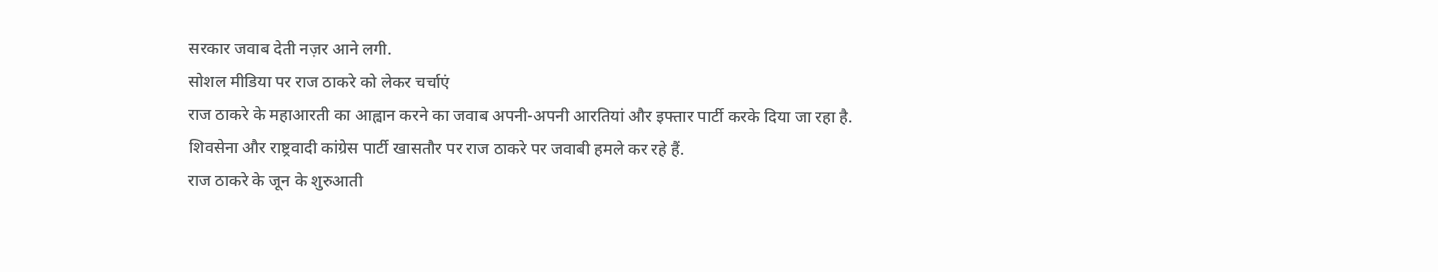सरकार जवाब देती नज़र आने लगी.
सोशल मीडिया पर राज ठाकरे को लेकर चर्चाएं
राज ठाकरे के महाआरती का आह्वान करने का जवाब अपनी-अपनी आरतियां और इफ्तार पार्टी करके दिया जा रहा है.
शिवसेना और राष्ट्रवादी कांग्रेस पार्टी खासतौर पर राज ठाकरे पर जवाबी हमले कर रहे हैं.
राज ठाकरे के जून के शुरुआती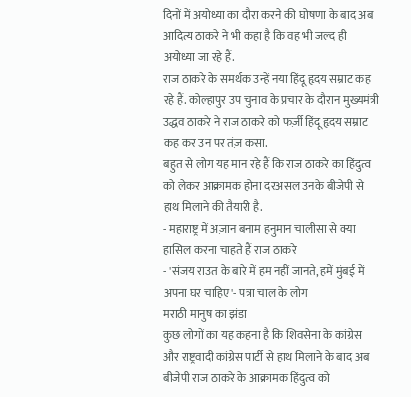दिनों में अयोध्या का दौरा करने की घोषणा के बाद अब आदित्य ठाकरे ने भी कहा है कि वह भी जल्द ही अयोध्या जा रहे हैं.
राज ठाकरे के समर्थक उन्हें नया हिंदू हृदय सम्राट कह रहे हैं. कोल्हापुर उप चुनाव के प्रचार के दौरान मुख्यमंत्री उद्धव ठाकरे ने राज ठाकरे को फर्ज़ी हिंदू हृदय सम्राट कह कर उन पर तंज़ कसा.
बहुत से लोग यह मान रहे हैं कि राज ठाकरे का हिंदुत्व को लेकर आक्रामक होना दरअसल उनके बीजेपी से हाथ मिलाने की तैयारी है.
- महाराष्ट्र में अज़ान बनाम हनुमान चालीसा से क्या हासिल करना चाहते हैं राज ठाकरे
- 'संजय राउत के बारे में हम नहीं जानते, हमें मुंबई में अपना घर चाहिए'- पत्रा चाल के लोग
मराठी मानुष का झंडा
कुछ लोगों का यह कहना है कि शिवसेना के कांग्रेस और राष्ट्रवादी कांग्रेस पार्टी से हाथ मिलाने के बाद अब बीजेपी राज ठाकरे के आक्रामक हिंदुत्व को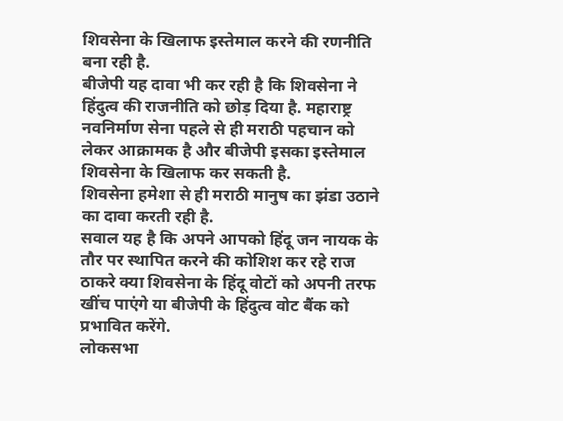शिवसेना के खिलाफ इस्तेमाल करने की रणनीति बना रही है.
बीजेपी यह दावा भी कर रही है कि शिवसेना ने हिंदुत्व की राजनीति को छोड़ दिया है. महाराष्ट्र नवनिर्माण सेना पहले से ही मराठी पहचान को लेकर आक्रामक है और बीजेपी इसका इस्तेमाल शिवसेना के खिलाफ कर सकती है.
शिवसेना हमेशा से ही मराठी मानुष का झंडा उठाने का दावा करती रही है.
सवाल यह है कि अपने आपको हिंदू जन नायक के तौर पर स्थापित करने की कोशिश कर रहे राज ठाकरे क्या शिवसेना के हिंदू वोटों को अपनी तरफ खींच पाएंगे या बीजेपी के हिंदुत्व वोट बैंक को प्रभावित करेंगे.
लोकसभा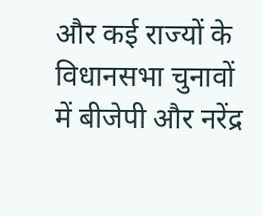और कई राज्यों के विधानसभा चुनावों में बीजेपी और नरेंद्र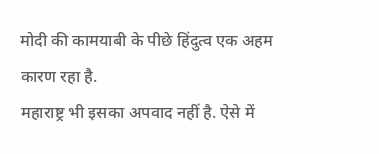मोदी की कामयाबी के पीछे हिंदुत्व एक अहम कारण रहा है.
महाराष्ट्र भी इसका अपवाद नहीं है. ऐसे में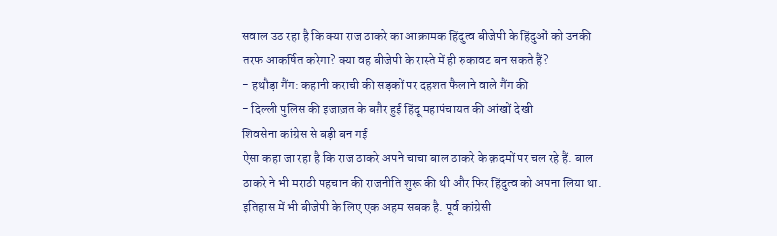सवाल उठ रहा है कि क्या राज ठाकरे का आक्रामक हिंदुत्व बीजेपी के हिंदुओं को उनकी तरफ आकर्षित करेगा? क्या वह बीजेपी के रास्ते में ही रुकावट बन सकते हैं?
- हथौड़ा गैंग: कहानी कराची की सड़कों पर दहशत फैलाने वाले गैंग की
- दिल्ली पुलिस की इजाज़त के बग़ैर हुई हिंदू महापंचायत की आंखों देखी
शिवसेना कांग्रेस से बड़ी बन गई
ऐसा कहा जा रहा है कि राज ठाकरे अपने चाचा बाल ठाकरे के क़दमों पर चल रहे हैं. बाल ठाकरे ने भी मराठी पहचान की राजनीति शुरू की थी और फिर हिंदुत्व को अपना लिया था.
इतिहास में भी बीजेपी के लिए एक अहम सबक है. पूर्व कांग्रेसी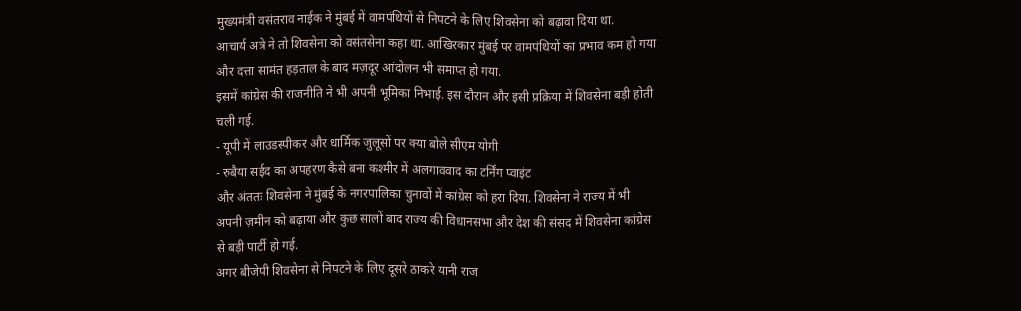मुख्यमंत्री वसंतराव नाईक ने मुंबई में वामपंथियों से निपटने के लिए शिवसेना को बढ़ावा दिया था.
आचार्य अत्रे ने तो शिवसेना को वसंतसेना कहा था. आखिरकार मुंबई पर वामपंथियों का प्रभाव कम हो गया और दत्ता सामंत हड़ताल के बाद मज़दूर आंदोलन भी समाप्त हो गया.
इसमें कांग्रेस की राजनीति ने भी अपनी भूमिका निभाई. इस दौरान और इसी प्रक्रिया में शिवसेना बड़ी होती चली गई.
- यूपी में लाउडस्पीकर और धार्मिक जुलूसों पर क्या बोले सीएम योगी
- रुबैया सईद का अपहरण कैसे बना कश्मीर में अलगाववाद का टर्निंग प्वाइंट
और अंततः शिवसेना ने मुंबई के नगरपालिका चुनावों में कांग्रेस को हरा दिया. शिवसेना ने राज्य में भी अपनी ज़मीन को बढ़ाया और कुछ सालों बाद राज्य की विधानसभा और देश की संसद में शिवसेना कांग्रेस से बड़ी पार्टी हो गई.
अगर बीजेपी शिवसेना से निपटने के लिए दूसरे ठाकरे यानी राज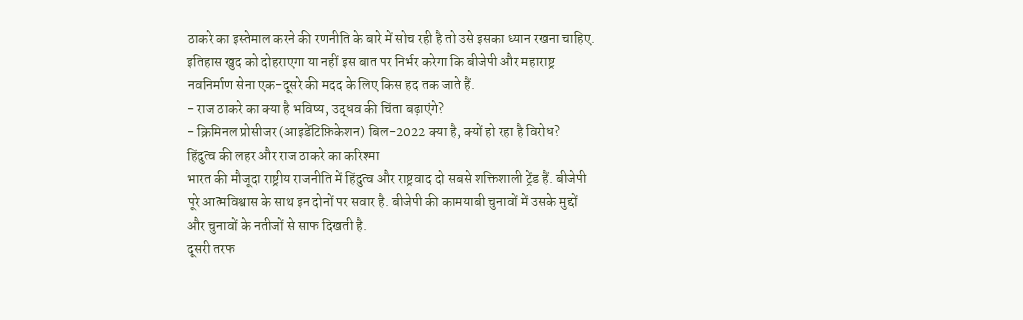ठाकरे का इस्तेमाल करने की रणनीति के बारे में सोच रही है तो उसे इसका ध्यान रखना चाहिए.
इतिहास खुद को दोहराएगा या नहीं इस बात पर निर्भर करेगा कि बीजेपी और महाराष्ट्र नवनिर्माण सेना एक-दूसरे की मदद के लिए किस हद तक जाते हैं.
- राज ठाकरे का क्या है भविष्य, उद्धव की चिंता बढ़ाएंगे?
- क्रिमिनल प्रोसीजर (आइडेंटिफ़िकेशन) बिल-2022 क्या है, क्यों हो रहा है विरोध?
हिंदुत्व की लहर और राज ठाकरे का करिश्मा
भारत की मौजूदा राष्ट्रीय राजनीति में हिंदुत्व और राष्ट्रवाद दो सबसे शक्तिशाली ट्रेंड हैं. बीजेपी पूरे आत्मविश्वास के साथ इन दोनों पर सवार है. बीजेपी की कामयाबी चुनावों में उसके मुद्दों और चुनावों के नतीजों से साफ दिखती है.
दूसरी तरफ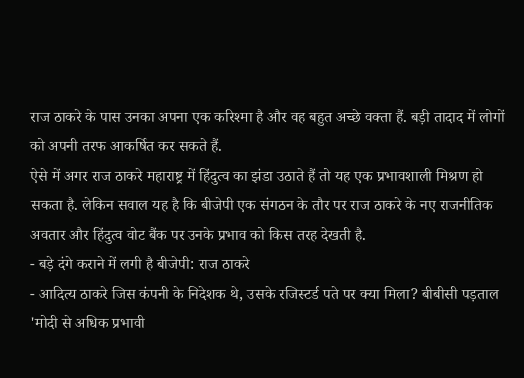राज ठाकरे के पास उनका अपना एक करिश्मा है और वह बहुत अच्छे वक्ता हैं. बड़ी तादाद में लोगों को अपनी तरफ आकर्षित कर सकते हैं.
ऐसे में अगर राज ठाकरे महाराष्ट्र में हिंदुत्व का झंडा उठाते हैं तो यह एक प्रभावशाली मिश्रण हो सकता है. लेकिन सवाल यह है कि बीजेपी एक संगठन के तौर पर राज ठाकरे के नए राजनीतिक अवतार और हिंदुत्व वोट बैंक पर उनके प्रभाव को किस तरह देखती है.
- बड़े दंगे कराने में लगी है बीजेपी: राज ठाकरे
- आदित्य ठाकरे जिस कंपनी के निदेशक थे, उसके रजिस्टर्ड पते पर क्या मिला? बीबीसी पड़ताल
'मोदी से अधिक प्रभावी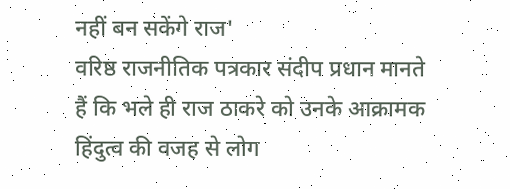नहीं बन सकेंगे राज'
वरिष्ठ राजनीतिक पत्रकार संदीप प्रधान मानते हैं कि भले ही राज ठाकरे को उनके आक्रामक हिंदुत्व की वजह से लोग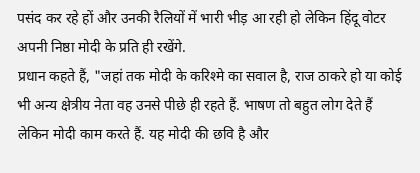पसंद कर रहे हों और उनकी रैलियों में भारी भीड़ आ रही हो लेकिन हिंदू वोटर अपनी निष्ठा मोदी के प्रति ही रखेंगे.
प्रधान कहते हैं, "जहां तक मोदी के करिश्मे का सवाल है, राज ठाकरे हो या कोई भी अन्य क्षेत्रीय नेता वह उनसे पीछे ही रहते हैं. भाषण तो बहुत लोग देते हैं लेकिन मोदी काम करते हैं. यह मोदी की छवि है और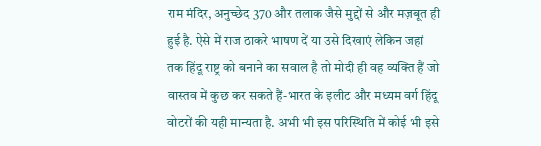राम मंदिर, अनुच्छेद 370 और तलाक जैसे मुद्दों से और मज़बूत ही हुई है. ऐसे में राज ठाकरे भाषण दें या उसे दिखाएं लेकिन जहां तक हिंदू राष्ट्र को बनाने का सवाल है तो मोदी ही वह व्यक्ति हैं जो वास्तव में कुछ कर सकते हैं-भारत के इलीट और मध्यम वर्ग हिंदू वोटरों की यही मान्यता है. अभी भी इस परिस्थिति में कोई भी इसे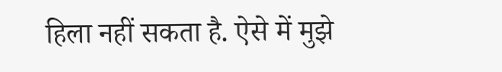हिला नहीं सकता है. ऐसे में मुझे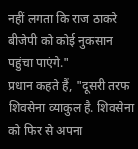नहीं लगता कि राज ठाकरे बीजेपी को कोई नुकसान पहुंचा पाएंगे."
प्रधान कहते हैं, "दूसरी तरफ शिवसेना व्याकुल है. शिवसेना को फिर से अपना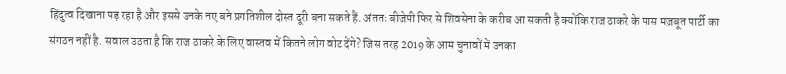हिंदुत्व दिखाना पड़ रहा है और इससे उनके नए बने प्रगतिशील दोस्त दूरी बना सकते हैं. अंततः बीजेपी फिर से शिवसेना के करीब आ सकती है क्योंकि राज ठाकरे के पास मज़बूत पार्टी का संगठन नहीं है. सवाल उठता है कि राज ठाकरे के लिए वास्तव में कितने लोग वोट देंगे? जिस तरह 2019 के आम चुनावों में उनका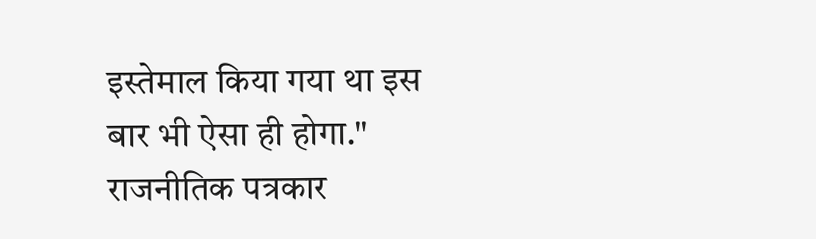इस्तेमाल किया गया था इस बार भी ऐसा ही होगा."
राजनीतिक पत्रकार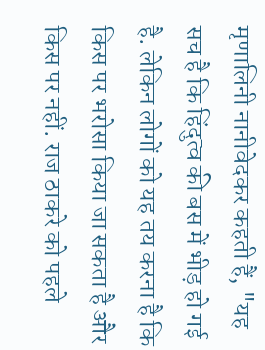मृणालिनी नानीवेदकर कहती हैं, "यह सच है कि हिंदुत्व की बस में भीड़ हो गई है. लेकिन लोगों को यह तय करना है कि किस पर भरोसा किया जा सकता है और किस पर नहीं. राज ठाकरे को पहले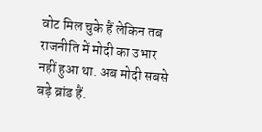वोट मिल चुके हैं लेकिन तब राजनीति में मोदी का उभार नहीं हुआ था. अब मोदी सबसे बड़े ब्रांड हैं.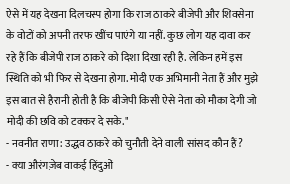ऐसे में यह देखना दिलचस्प होगा कि राज ठाकरे बीजेपी और शिवसेना के वोटों को अपनी तरफ खींच पाएंगे या नहीं. कुछ लोग यह दावा कर रहे हैं कि बीजेपी राज ठाकरे को दिशा दिखा रही है. लेकिन हमें इस स्थिति को भी फिर से देखना होगा. मोदी एक अभिमानी नेता हैं और मुझे इस बात से हैरानी होती है कि बीजेपी किसी ऐसे नेता को मौका देगी जो मोदी की छवि को टक्कर दे सके."
- नवनीत राणा: उद्धव ठाकरे को चुनौती देने वाली सांसद कौन हैं?
- क्या औरंगज़ेब वाकई हिंदुओं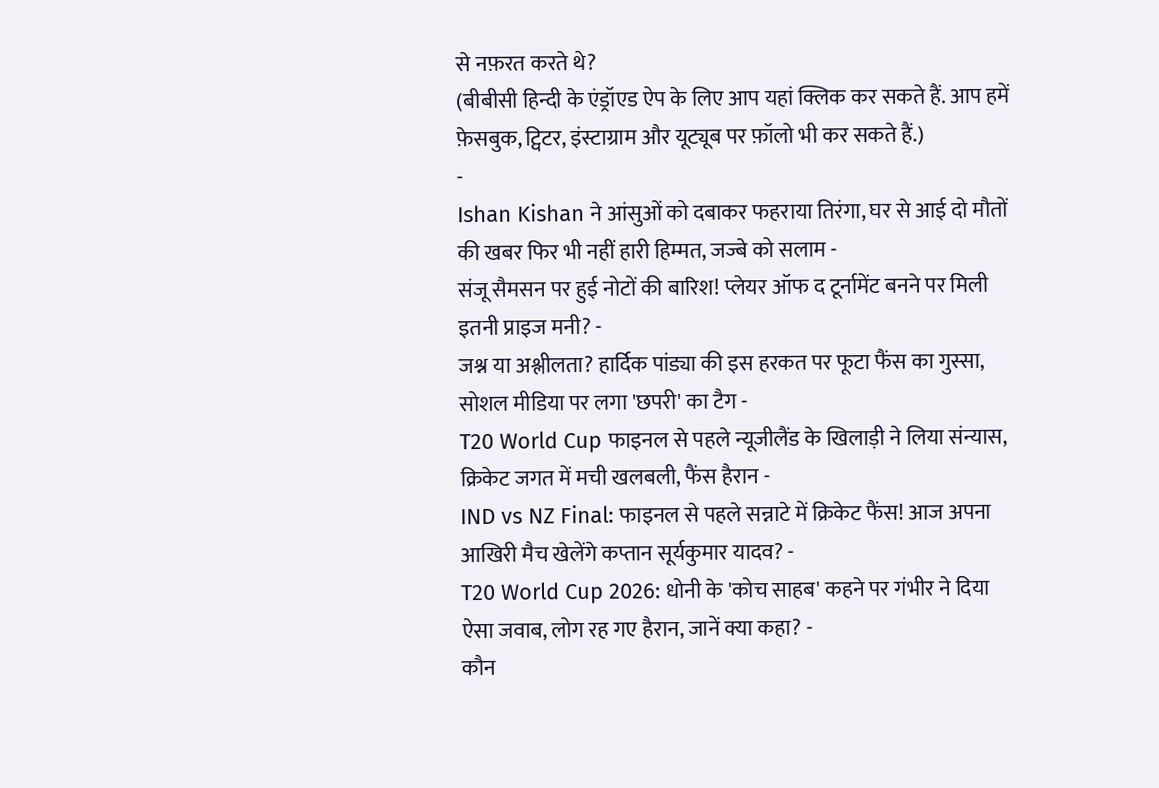से नफ़रत करते थे?
(बीबीसी हिन्दी के एंड्रॉएड ऐप के लिए आप यहां क्लिक कर सकते हैं. आप हमें फ़ेसबुक, ट्विटर, इंस्टाग्राम और यूट्यूब पर फ़ॉलो भी कर सकते हैं.)
-
Ishan Kishan ने आंसुओं को दबाकर फहराया तिरंगा, घर से आई दो मौतों की खबर फिर भी नहीं हारी हिम्मत, जज्बे को सलाम -
संजू सैमसन पर हुई नोटों की बारिश! प्लेयर ऑफ द टूर्नामेंट बनने पर मिली इतनी प्राइज मनी? -
जश्न या अश्लीलता? हार्दिक पांड्या की इस हरकत पर फूटा फैंस का गुस्सा, सोशल मीडिया पर लगा 'छपरी' का टैग -
T20 World Cup फाइनल से पहले न्यूजीलैंड के खिलाड़ी ने लिया संन्यास, क्रिकेट जगत में मची खलबली, फैंस हैरान -
IND vs NZ Final: फाइनल से पहले सन्नाटे में क्रिकेट फैंस! आज अपना आखिरी मैच खेलेंगे कप्तान सूर्यकुमार यादव? -
T20 World Cup 2026: धोनी के 'कोच साहब' कहने पर गंभीर ने दिया ऐसा जवाब, लोग रह गए हैरान, जानें क्या कहा? -
कौन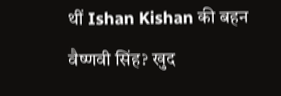थीं Ishan Kishan की बहन वैष्णवी सिंह? खुद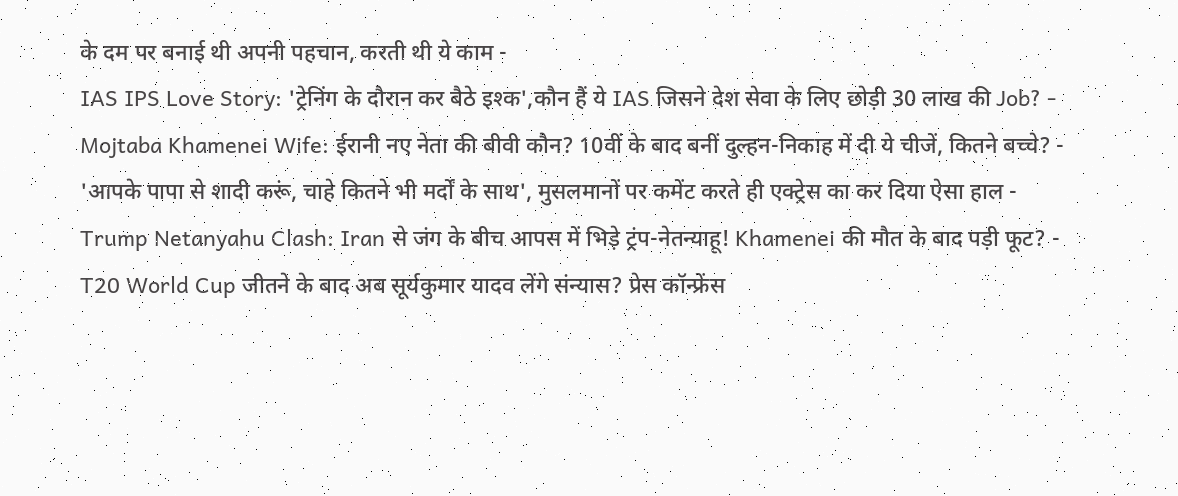के दम पर बनाई थी अपनी पहचान, करती थी ये काम -
IAS IPS Love Story: 'ट्रेनिंग के दौरान कर बैठे इश्क',कौन हैं ये IAS जिसने देश सेवा के लिए छोड़ी 30 लाख की Job? -
Mojtaba Khamenei Wife: ईरानी नए नेता की बीवी कौन? 10वीं के बाद बनीं दुल्हन-निकाह में दी ये चीजें, कितने बच्चे? -
'आपके पापा से शादी करूं, चाहे कितने भी मर्दों के साथ', मुसलमानों पर कमेंट करते ही एक्ट्रेस का कर दिया ऐसा हाल -
Trump Netanyahu Clash: Iran से जंग के बीच आपस में भिड़े ट्रंप-नेतन्याहू! Khamenei की मौत के बाद पड़ी फूट? -
T20 World Cup जीतने के बाद अब सूर्यकुमार यादव लेंगे संन्यास? प्रेस कॉन्फ्रेंस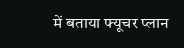में बताया फ्यूचर प्लान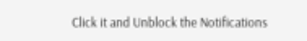Click it and Unblock the Notifications